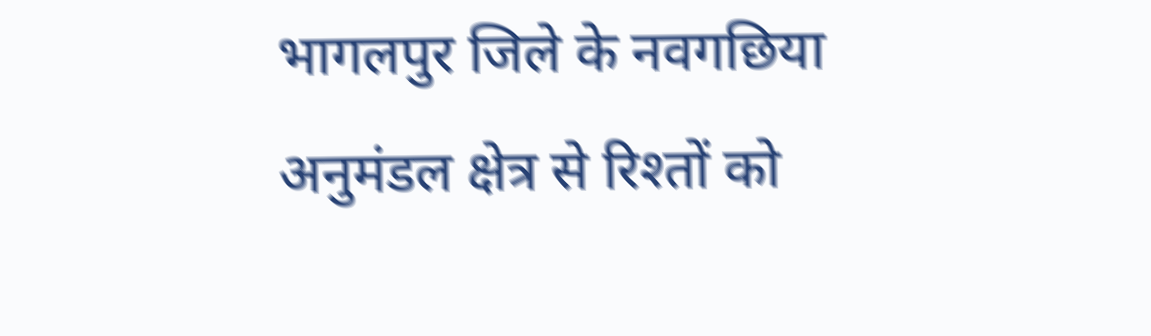भागलपुर जिले के नवगछिया अनुमंडल क्षेत्र से रिश्तों को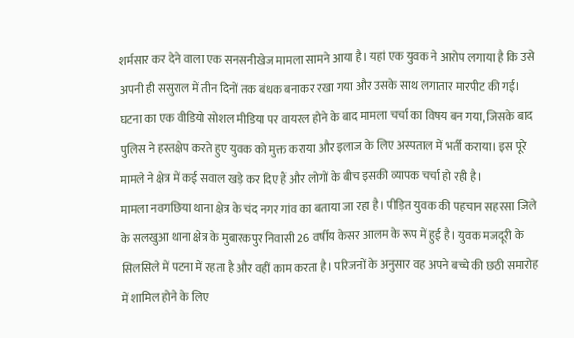शर्मसार कर देने वाला एक सनसनीखेज मामला सामने आया है। यहां एक युवक ने आरोप लगाया है कि उसे अपनी ही ससुराल में तीन दिनों तक बंधक बनाकर रखा गया और उसके साथ लगातार मारपीट की गई। घटना का एक वीडियो सोशल मीडिया पर वायरल होने के बाद मामला चर्चा का विषय बन गया, जिसके बाद पुलिस ने हस्तक्षेप करते हुए युवक को मुक्त कराया और इलाज के लिए अस्पताल में भर्ती कराया। इस पूरे मामले ने क्षेत्र में कई सवाल खड़े कर दिए हैं और लोगों के बीच इसकी व्यापक चर्चा हो रही है।
मामला नवगछिया थाना क्षेत्र के चंद नगर गांव का बताया जा रहा है। पीड़ित युवक की पहचान सहरसा जिले के सलखुआ थाना क्षेत्र के मुबारकपुर निवासी 26 वर्षीय केसर आलम के रूप में हुई है। युवक मजदूरी के सिलसिले में पटना में रहता है और वहीं काम करता है। परिजनों के अनुसार वह अपने बच्चे की छठी समारोह में शामिल होने के लिए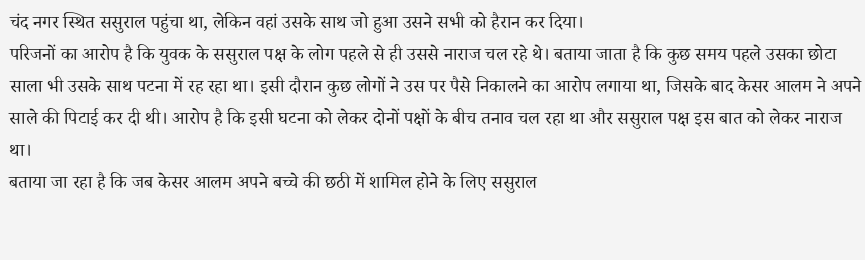चंद नगर स्थित ससुराल पहुंचा था, लेकिन वहां उसके साथ जो हुआ उसने सभी को हैरान कर दिया।
परिजनों का आरोप है कि युवक के ससुराल पक्ष के लोग पहले से ही उससे नाराज चल रहे थे। बताया जाता है कि कुछ समय पहले उसका छोटा साला भी उसके साथ पटना में रह रहा था। इसी दौरान कुछ लोगों ने उस पर पैसे निकालने का आरोप लगाया था, जिसके बाद केसर आलम ने अपने साले की पिटाई कर दी थी। आरोप है कि इसी घटना को लेकर दोनों पक्षों के बीच तनाव चल रहा था और ससुराल पक्ष इस बात को लेकर नाराज था।
बताया जा रहा है कि जब केसर आलम अपने बच्चे की छठी में शामिल होने के लिए ससुराल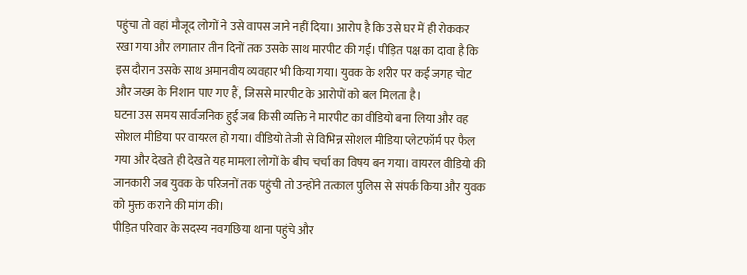पहुंचा तो वहां मौजूद लोगों ने उसे वापस जाने नहीं दिया। आरोप है कि उसे घर में ही रोककर रखा गया और लगातार तीन दिनों तक उसके साथ मारपीट की गई। पीड़ित पक्ष का दावा है कि इस दौरान उसके साथ अमानवीय व्यवहार भी किया गया। युवक के शरीर पर कई जगह चोट और जख्म के निशान पाए गए हैं, जिससे मारपीट के आरोपों को बल मिलता है।
घटना उस समय सार्वजनिक हुई जब किसी व्यक्ति ने मारपीट का वीडियो बना लिया और वह सोशल मीडिया पर वायरल हो गया। वीडियो तेजी से विभिन्न सोशल मीडिया प्लेटफॉर्म पर फैल गया और देखते ही देखते यह मामला लोगों के बीच चर्चा का विषय बन गया। वायरल वीडियो की जानकारी जब युवक के परिजनों तक पहुंची तो उन्होंने तत्काल पुलिस से संपर्क किया और युवक को मुक्त कराने की मांग की।
पीड़ित परिवार के सदस्य नवगछिया थाना पहुंचे और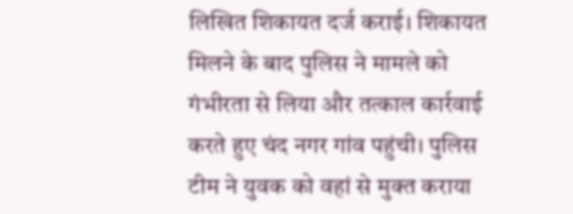लिखित शिकायत दर्ज कराई। शिकायत मिलने के बाद पुलिस ने मामले को गंभीरता से लिया और तत्काल कार्रवाई करते हुए चंद नगर गांव पहुंची। पुलिस टीम ने युवक को वहां से मुक्त कराया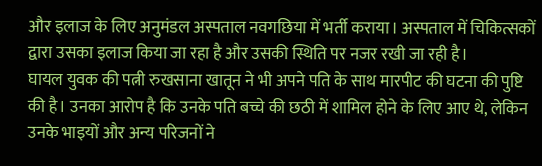और इलाज के लिए अनुमंडल अस्पताल नवगछिया में भर्ती कराया। अस्पताल में चिकित्सकों द्वारा उसका इलाज किया जा रहा है और उसकी स्थिति पर नजर रखी जा रही है।
घायल युवक की पत्नी रुखसाना खातून ने भी अपने पति के साथ मारपीट की घटना की पुष्टि की है। उनका आरोप है कि उनके पति बच्चे की छठी में शामिल होने के लिए आए थे, लेकिन उनके भाइयों और अन्य परिजनों ने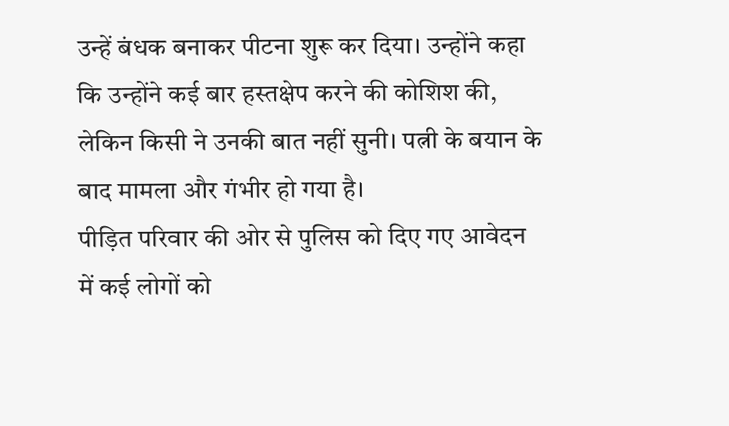उन्हें बंधक बनाकर पीटना शुरू कर दिया। उन्होंने कहा कि उन्होंने कई बार हस्तक्षेप करने की कोशिश की, लेकिन किसी ने उनकी बात नहीं सुनी। पत्नी के बयान के बाद मामला और गंभीर हो गया है।
पीड़ित परिवार की ओर से पुलिस को दिए गए आवेदन में कई लोगों को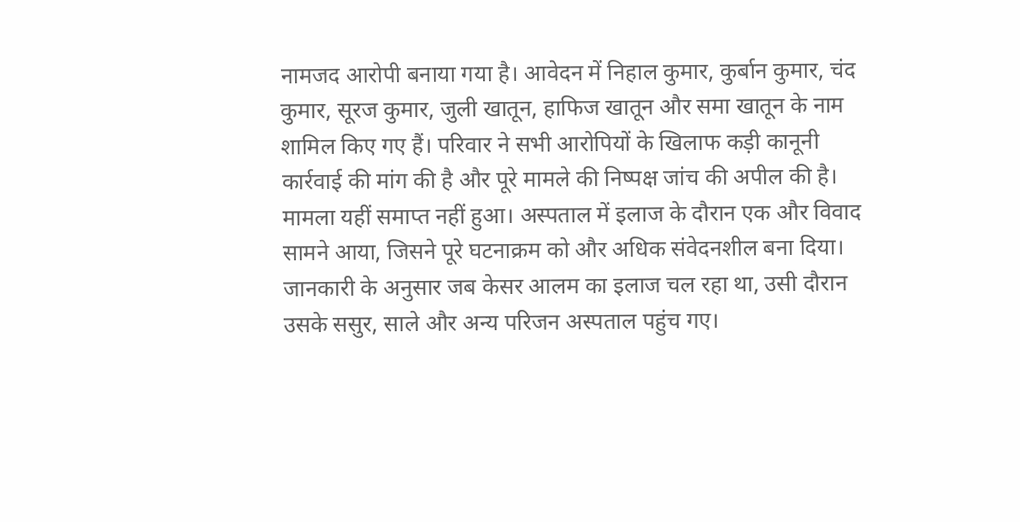नामजद आरोपी बनाया गया है। आवेदन में निहाल कुमार, कुर्बान कुमार, चंद कुमार, सूरज कुमार, जुली खातून, हाफिज खातून और समा खातून के नाम शामिल किए गए हैं। परिवार ने सभी आरोपियों के खिलाफ कड़ी कानूनी कार्रवाई की मांग की है और पूरे मामले की निष्पक्ष जांच की अपील की है।
मामला यहीं समाप्त नहीं हुआ। अस्पताल में इलाज के दौरान एक और विवाद सामने आया, जिसने पूरे घटनाक्रम को और अधिक संवेदनशील बना दिया। जानकारी के अनुसार जब केसर आलम का इलाज चल रहा था, उसी दौरान उसके ससुर, साले और अन्य परिजन अस्पताल पहुंच गए।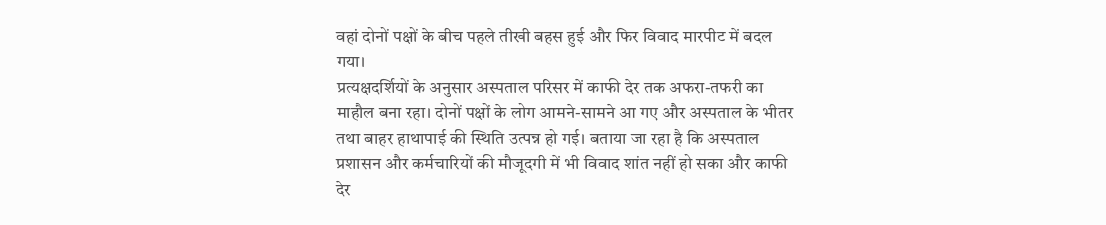वहां दोनों पक्षों के बीच पहले तीखी बहस हुई और फिर विवाद मारपीट में बदल गया।
प्रत्यक्षदर्शियों के अनुसार अस्पताल परिसर में काफी देर तक अफरा-तफरी का माहौल बना रहा। दोनों पक्षों के लोग आमने-सामने आ गए और अस्पताल के भीतर तथा बाहर हाथापाई की स्थिति उत्पन्न हो गई। बताया जा रहा है कि अस्पताल प्रशासन और कर्मचारियों की मौजूदगी में भी विवाद शांत नहीं हो सका और काफी देर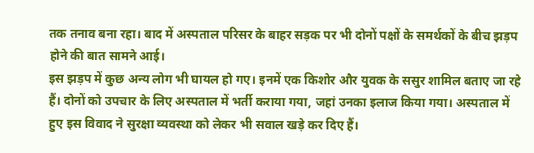तक तनाव बना रहा। बाद में अस्पताल परिसर के बाहर सड़क पर भी दोनों पक्षों के समर्थकों के बीच झड़प होने की बात सामने आई।
इस झड़प में कुछ अन्य लोग भी घायल हो गए। इनमें एक किशोर और युवक के ससुर शामिल बताए जा रहे हैं। दोनों को उपचार के लिए अस्पताल में भर्ती कराया गया, जहां उनका इलाज किया गया। अस्पताल में हुए इस विवाद ने सुरक्षा व्यवस्था को लेकर भी सवाल खड़े कर दिए हैं।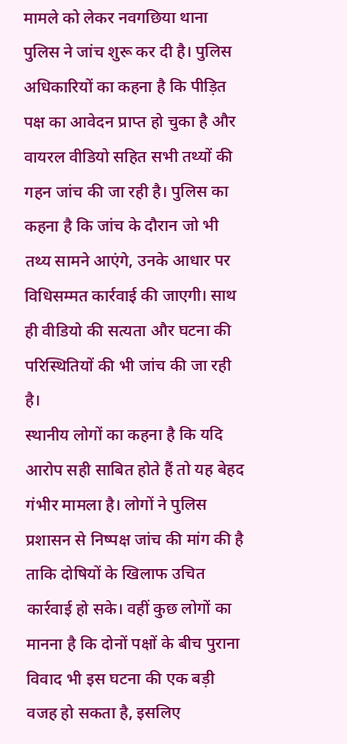मामले को लेकर नवगछिया थाना पुलिस ने जांच शुरू कर दी है। पुलिस अधिकारियों का कहना है कि पीड़ित पक्ष का आवेदन प्राप्त हो चुका है और वायरल वीडियो सहित सभी तथ्यों की गहन जांच की जा रही है। पुलिस का कहना है कि जांच के दौरान जो भी तथ्य सामने आएंगे, उनके आधार पर विधिसम्मत कार्रवाई की जाएगी। साथ ही वीडियो की सत्यता और घटना की परिस्थितियों की भी जांच की जा रही है।
स्थानीय लोगों का कहना है कि यदि आरोप सही साबित होते हैं तो यह बेहद गंभीर मामला है। लोगों ने पुलिस प्रशासन से निष्पक्ष जांच की मांग की है ताकि दोषियों के खिलाफ उचित कार्रवाई हो सके। वहीं कुछ लोगों का मानना है कि दोनों पक्षों के बीच पुराना विवाद भी इस घटना की एक बड़ी वजह हो सकता है, इसलिए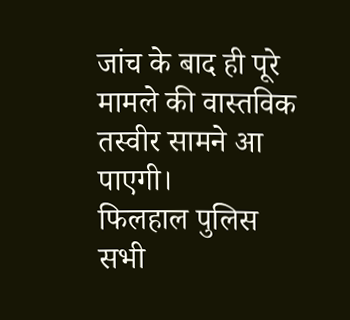जांच के बाद ही पूरे मामले की वास्तविक तस्वीर सामने आ पाएगी।
फिलहाल पुलिस सभी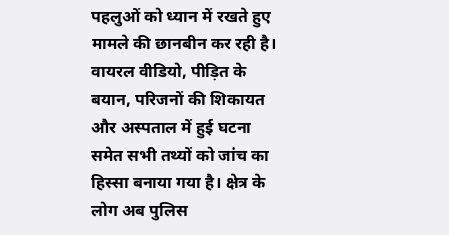पहलुओं को ध्यान में रखते हुए मामले की छानबीन कर रही है। वायरल वीडियो, पीड़ित के बयान, परिजनों की शिकायत और अस्पताल में हुई घटना समेत सभी तथ्यों को जांच का हिस्सा बनाया गया है। क्षेत्र के लोग अब पुलिस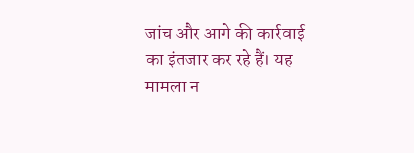जांच और आगे की कार्रवाई का इंतजार कर रहे हैं। यह मामला न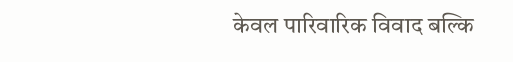केवल पारिवारिक विवाद बल्कि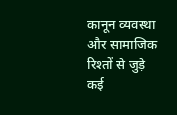कानून व्यवस्था और सामाजिक रिश्तों से जुड़े कई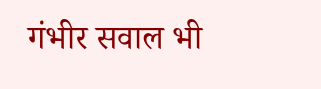गंभीर सवाल भी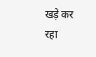खड़े कर रहा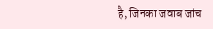है, जिनका जवाब जांच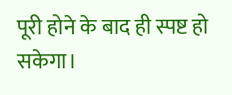पूरी होने के बाद ही स्पष्ट हो सकेगा।